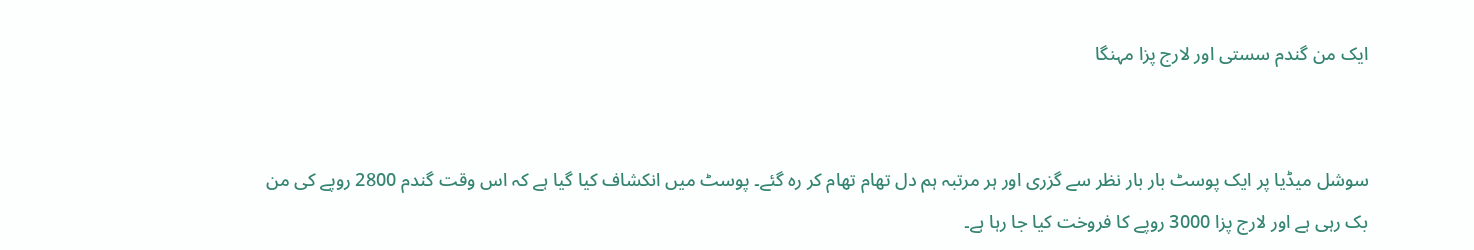ایک من گندم سستی اور لارج پزا مہنگا


سوشل میڈیا پر ایک پوسٹ بار بار نظر سے گزری اور ہر مرتبہ ہم دل تھام تھام کر رہ گئے۔ پوسٹ میں انکشاف کیا گیا ہے کہ اس وقت گندم 2800 روپے کی من بک رہی ہے اور لارج پزا 3000 روپے کا فروخت کیا جا رہا ہے۔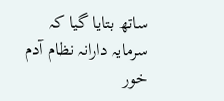ساتھ بتایا گیا کہ سرمایہ دارانہ نظام آدم خور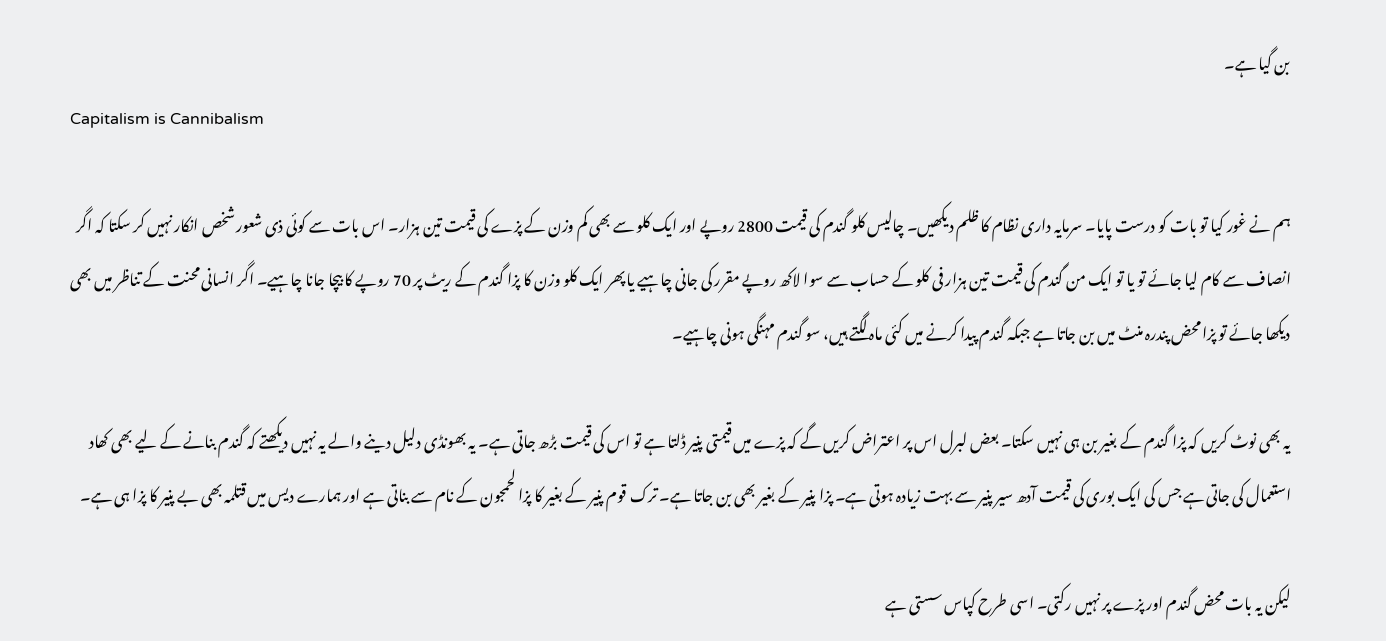بن گیا ہے۔
Capitalism is Cannibalism

ہم نے غور کیا تو بات کو درست پایا۔ سرمایہ داری نظام کا ظلم دیکھیں۔ چالیس کلو گندم کی قیمت 2800 روپے اور ایک کلو سے بھی کم وزن کے پزے کی قیمت تین ہزار۔ اس بات سے کوئی ذی شعور شخص انکار نہیں کر سکتا کہ اگر انصاف سے کام لیا جائے تو یا تو ایک من گندم کی قیمت تین ہزار فی کلو کے حساب سے سوا لاکھ روپے مقرر کی جانی چاہیے یا پھر ایک کلو وزن کا پزا گندم کے ریٹ پر 70 روپے کا بیچا جانا چاہیے۔ اگر انسانی محنت کے تناظر میں بھی دیکھا جائے تو پزا محض پندرہ منٹ میں بن جاتا ہے جبکہ گندم پیدا کرنے میں کئی ماہ لگتے ہیں، سو گندم مہنگی ہونی چاہیے۔

یہ بھی نوٹ کریں کہ پزا گندم کے بغیر بن ہی نہیں سکتا۔ بعض لبرل اس پر اعتراض کریں گے کہ پزے میں قیمتی پنیر ڈلتا ہے تو اس کی قیمت بڑھ جاتی ہے۔ یہ بھونڈی دلیل دینے والے یہ نہیں دیکھتے کہ گندم بنانے کے لیے بھی کھاد استعمال کی جاتی ہے جس کی ایک بوری کی قیمت آدھ سیر پنیر سے بہت زیادہ ہوتی ہے۔ پزا پنیر کے بغیر بھی بن جاتا ہے۔ ترک قوم پنیر کے بغیر کا پزا لحمجون کے نام سے بناتی ہے اور ہمارے دیس میں قتلمہ بھی بے پنیر کا پزا ہی ہے۔

لیکن یہ بات محض گندم اور پزے پر نہیں رکتی۔ اسی طرح کپاس سستی ہے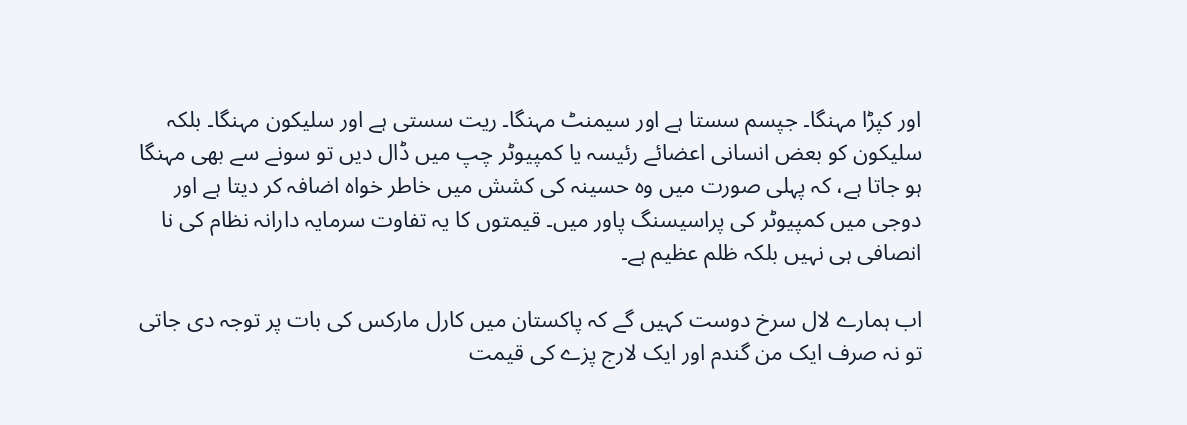اور کپڑا مہنگا۔ جپسم سستا ہے اور سیمنٹ مہنگا۔ ریت سستی ہے اور سلیکون مہنگا۔ بلکہ سلیکون کو بعض انسانی اعضائے رئیسہ یا کمپیوٹر چپ میں ڈال دیں تو سونے سے بھی مہنگا ہو جاتا ہے، کہ پہلی صورت میں وہ حسینہ کی کشش میں خاطر خواہ اضافہ کر دیتا ہے اور دوجی میں کمپیوٹر کی پراسیسنگ پاور میں۔ قیمتوں کا یہ تفاوت سرمایہ دارانہ نظام کی نا انصافی ہی نہیں بلکہ ظلم عظیم ہے۔

اب ہمارے لال سرخ دوست کہیں گے کہ پاکستان میں کارل مارکس کی بات پر توجہ دی جاتی تو نہ صرف ایک من گندم اور ایک لارج پزے کی قیمت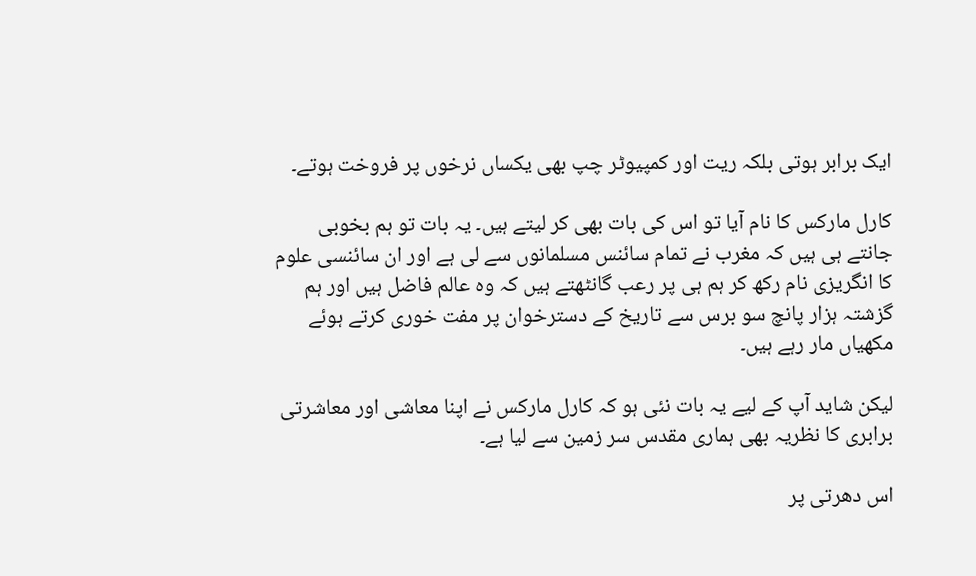ایک برابر ہوتی بلکہ ریت اور کمپیوٹر چپ بھی یکساں نرخوں پر فروخت ہوتے۔

کارل مارکس کا نام آیا تو اس کی بات بھی کر لیتے ہیں۔ یہ بات تو ہم بخوبی جانتے ہی ہیں کہ مغرب نے تمام سائنس مسلمانوں سے لی ہے اور ان سائنسی علوم کا انگریزی نام رکھ کر ہم ہی پر رعب گانٹھتے ہیں کہ وہ عالم فاضل ہیں اور ہم گزشتہ ہزار پانچ سو برس سے تاریخ کے دسترخوان پر مفت خوری کرتے ہوئے مکھیاں مار رہے ہیں۔

لیکن شاید آپ کے لیے یہ بات نئی ہو کہ کارل مارکس نے اپنا معاشی اور معاشرتی برابری کا نظریہ بھی ہماری مقدس سر زمین سے لیا ہے۔

اس دھرتی پر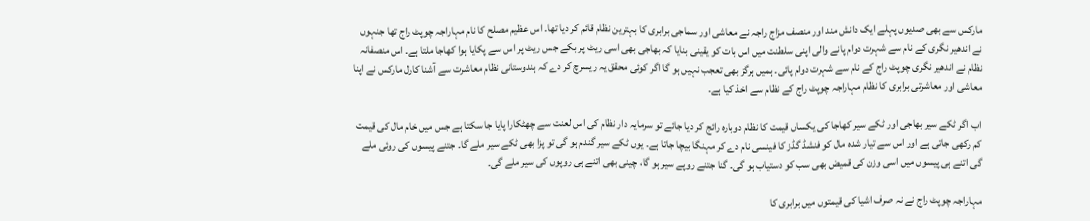مارکس سے بھی صدیوں پہلے ایک دانش مند اور منصف مزاج راجہ نے معاشی اور سماجی برابری کا بہترین نظام قائم کر دیا تھا۔ اس عظیم مصلح کا نام مہاراجہ چوپٹ راج تھا جنہوں نے اندھیر نگری کے نام سے شہرت دوام پانے والی اپنی سلطنت میں اس بات کو یقینی بنایا کہ بھاجی بھی اسی ریٹ پر بکے جس ریٹ پر اس سے پکایا ہوا کھاجا ملتا ہے۔ اس منصفانہ نظام نے اندھیر نگری چوپٹ راج کے نام سے شہرت دوام پائی۔ ہمیں ہرگز بھی تعجب نہیں ہو گا اگر کوئی محقق یہ ریسرچ کر دے کہ ہندوستانی نظام معاشرت سے آشنا کارل مارکس نے اپنا معاشی اور معاشرتی برابری کا نظام مہاراجہ چوپٹ راج کے نظام سے اخذ کیا ہے۔

اب اگر ٹکے سیر بھاجی اور ٹکے سیر کھاجا کی یکساں قیمت کا نظام دوبارہ رائج کر دیا جائے تو سرمایہ دار نظام کی اس لعنت سے چھٹکارا پایا جا سکتا ہے جس میں خام مال کی قیمت کم رکھی جاتی ہے اور اس سے تیار شدہ مال کو فنشڈ گڈز کا فینسی نام دے کر مہنگا بیچا جاتا ہے۔ یوں ٹکے سیر گندم ہو گی تو پزا بھی ٹکے سیر ملے گا۔ جتنے پیسوں کی روئی ملے گی اتنے ہی پیسوں میں اسی وزن کی قمیض بھی سب کو دستیاب ہو گی۔ گنا جتنے روپے سیر ہو گا، چینی بھی اتنے ہی روپوں کی سیر ملے گی۔

مہاراجہ چوپٹ راج نے نہ صرف اشیا کی قیمتوں میں برابری کا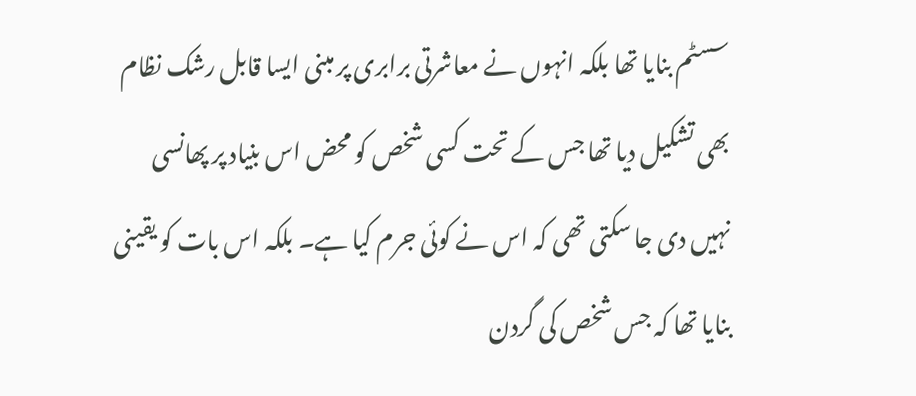سسٹم بنایا تھا بلکہ انہوں نے معاشرتی برابری پر مبنی ایسا قابل رشک نظام بھی تشکیل دیا تھا جس کے تحت کسی شخص کو محض اس بنیاد پر پھانسی نہیں دی جا سکتی تھی کہ اس نے کوئی جرم کیا ہے۔ بلکہ اس بات کو یقینی بنایا تھا کہ جس شخص کی گردن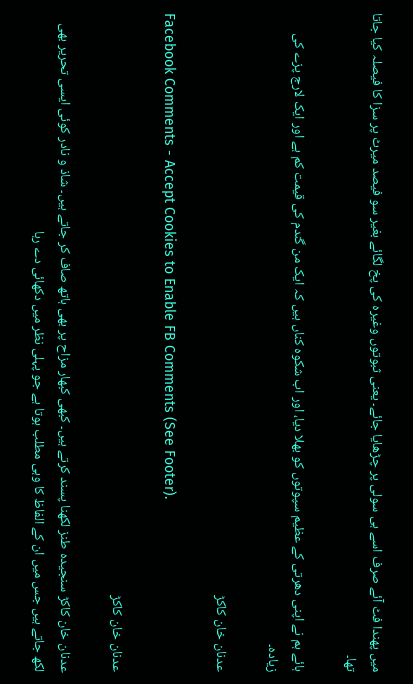میں پھندا فٹ آئے صرف اسے ہی سولی پر چڑھایا جائے۔ یعنی ثبوتوں وغیرہ کی پخ لگائے بغیر سو فیصد میرٹ پر سزا کا فیصلہ کیا جاتا تھا۔

ہائے ہم نے اپنی دھرتی کے عظیم سپوتوں کو بھلا دیا، اور اب شکوہ کناں ہیں کہ ایک من گندم کی قیمت کم ہے اور ایک لارج پزے کی زیادہ۔

عدنان خان کاکڑ

Facebook Comments - Accept Cookies to Enable FB Comments (See Footer).

عدنان خان کاکڑ

عدنان خان کاکڑ سنجیدہ طنز لکھنا پسند کرتے ہیں۔ کبھی کبھار مزاح پر بھی ہاتھ صاف کر جاتے ہیں۔ شاذ و نادر کوئی ایسی تحریر بھی لکھ جاتے ہیں جس میں ان کے الفاظ کا وہی مطلب ہوتا ہے جو پہلی نظر میں دکھائی دے رہا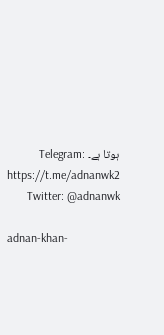ہوتا ہے۔ Telegram: https://t.me/adnanwk2 Twitter: @adnanwk

adnan-khan-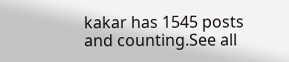kakar has 1545 posts and counting.See all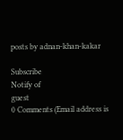posts by adnan-khan-kakar

Subscribe
Notify of
guest
0 Comments (Email address is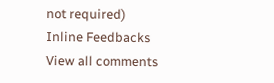not required)
Inline Feedbacks
View all comments